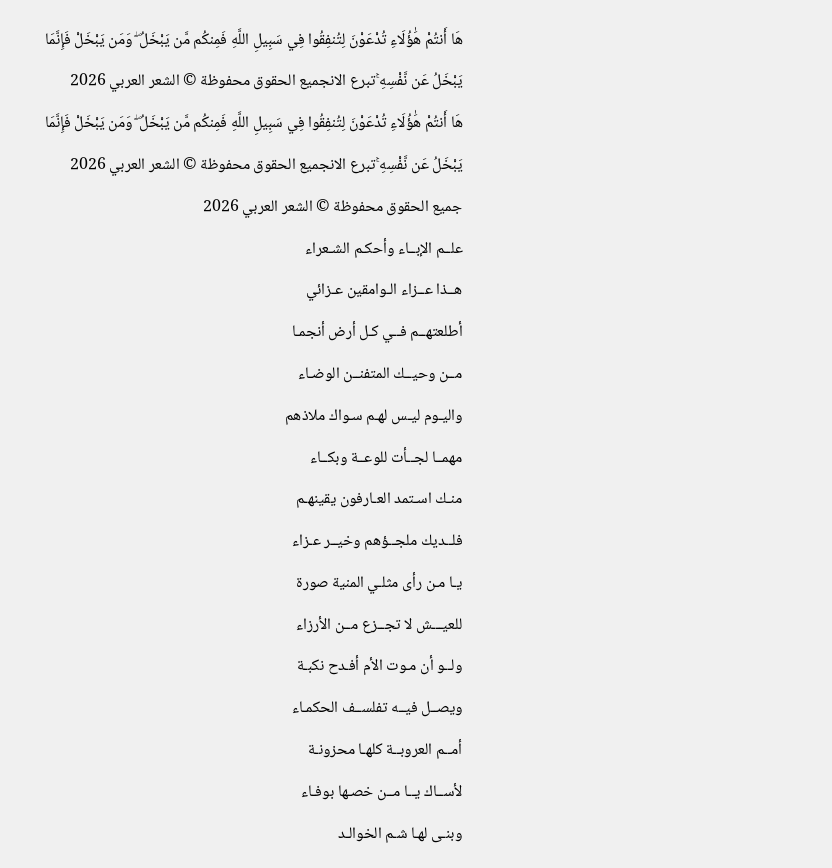هَا أَنتُمْ هَٰؤُلَاءِ تُدْعَوْنَ لِتُنفِقُوا فِي سَبِيلِ اللَّهِ فَمِنكُم مَّن يَبْخَلُ ۖ وَمَن يَبْخَلْ فَإِنَّمَا يَبْخَلُ عَن نَّفْسِهِ ۚتبرع الانجميع الحقوق محفوظة © الشعر العربي 2026
هَا أَنتُمْ هَٰؤُلَاءِ تُدْعَوْنَ لِتُنفِقُوا فِي سَبِيلِ اللَّهِ فَمِنكُم مَّن يَبْخَلُ ۖ وَمَن يَبْخَلْ فَإِنَّمَا يَبْخَلُ عَن نَّفْسِهِ ۚتبرع الانجميع الحقوق محفوظة © الشعر العربي 2026
جميع الحقوق محفوظة © الشعر العربي 2026
علــم الإبــاء وأحكـم الشـعراء
هــذا عــزاء الـوامقين عـزائي
أطلعتهــم فــي كـل أرض أنجمـا
مــن وحيــك المتفنــن الوضـاء
واليـوم ليـس لهـم سـواك ملاذهم
مهمــا لجــأت للوعــة وبكــاء
منـك اسـتمد العـارفون يقينهـم
فلــديك ملجــؤهم وخيــر عـزاء
يـا مـن رأى مثلـي المنية صورة
للعيـــش لا تجــزع مــن الأرزاء
ولــو أن مـوت الأم أفـدح نكبـة
ويصــل فيــه تفلســف الحكمـاء
أمــم العروبــة كلهـا محزونـة
لأســاك يــا مــن خصـها بوفـاء
وبنـى لهـا شـم الخوالـد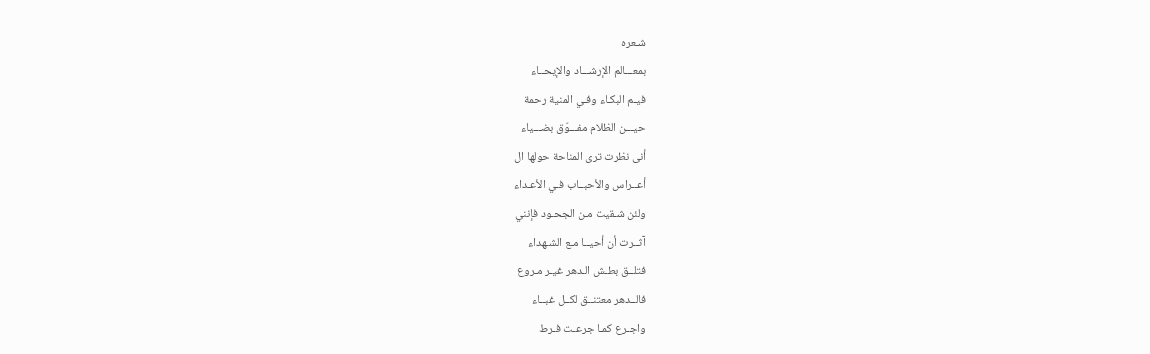شـعره
بمعـــالم الإرشـــاد والإيحــاء
فيـم البكـاء وفـي المنية رحمة
حيـــن الظلام مفـــوّق بضـــياء
أنى نظرت ترى المناحة حولها ال
أعــراس والأحبــاب فـي الأعـداء
ولئن شـقيت مـن الجحـود فإنني
آثــرت أن أحيــا مـع الشـهداء
فتلــق بطـش الـدهر غيـر مـروع
فالــدهر معتنــق لكــل غبــاء
واجـرع كمـا جرعـت فـرط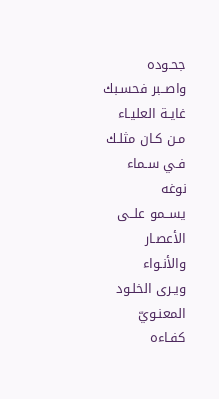جحـوده
واصــبر فحسـبك غايـة العليـاء
مـن كـان مثلـك فـي سـماء نوغه
يســمو علــى الأعصـار والأنـواء
ويـرى الخلـود المعنـويّ كفـاءه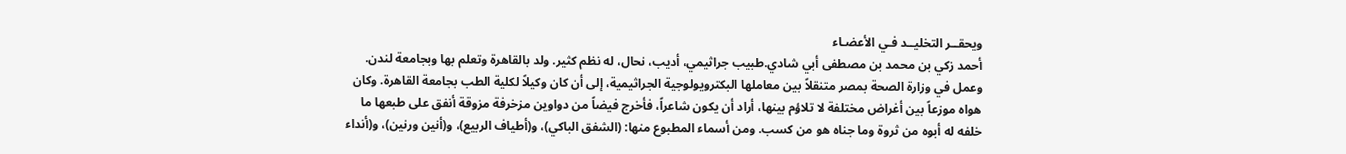ويحقــر التخليــد فـي الأعضـاء
أحمد زكي بن محمد بن مصطفى أبي شادي.طبيب جراثيمي، أديب، نحال، له نظم كثير. ولد بالقاهرة وتعلم بها وبجامعة لندن. وعمل في وزارة الصحة بمصر متنقلاً بين معاملها البكترويولوجية الجراثيمية، إلى أن كان وكيلاً لكلية الطب بجامعة القاهرة. وكان هواه موزعاً بين أغراض مختلفة لا تلاؤم بينها، أراد أن يكون شاعراً، فأخرج فيضاً من دواوين مزخرفة مزوقة أنفق على طبعها ما خلفه له أبوه من ثروة وما جناه هو من كسب. ومن أسماء المطبوع منها: (الشفق الباكي)، و(أطياف الربيع)، و(أنين ورنين)، و(أنداء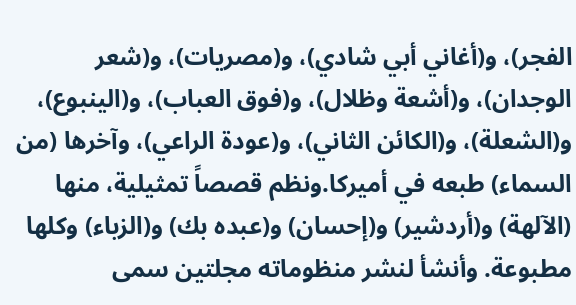الفجر)، و(أغاني أبي شادي)، و(مصريات)، و(شعر الوجدان)، و(أشعة وظلال)، و(فوق العباب)، و(الينبوع)، و(الشعلة)، و(الكائن الثاني)، و(عودة الراعي)، وآخرها (من السماء) طبعه في أميركا.ونظم قصصاً تمثيلية، منها (الآلهة) و(أردشير) و(إحسان) و(عبده بك) و(الزباء) وكلها مطبوعة. وأنشأ لنشر منظوماته مجلتين سمى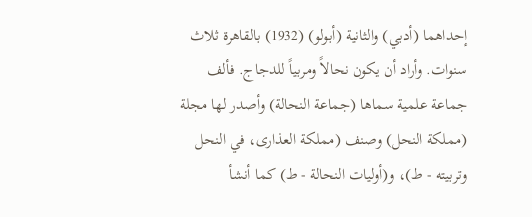إحداهما (أدبي) والثانية (أبولو) (1932) بالقاهرة ثلاث سنوات. وأراد أن يكون نحالاً ومربياً للدجاج. فألف جماعة علمية سماها (جماعة النحالة) وأصدر لها مجلة (مملكة النحل) وصنف (مملكة العذارى، في النحل وتربيته - ط)، و(أوليات النحالة - ط) كما أنشأ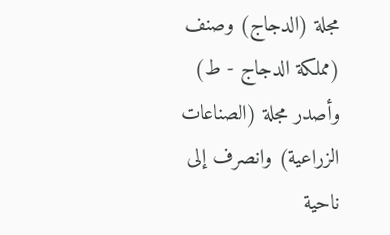مجلة (الدجاج) وصنف (مملكة الدجاج - ط) وأصدر مجلة (الصناعات الزراعية) وانصرف إلى ناحية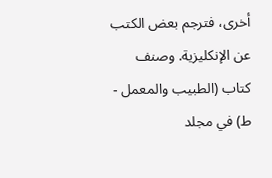أخرى، فترجم بعض الكتب عن الإنكليزية. وصنف كتاب (الطبيب والمعمل - ط) في مجلد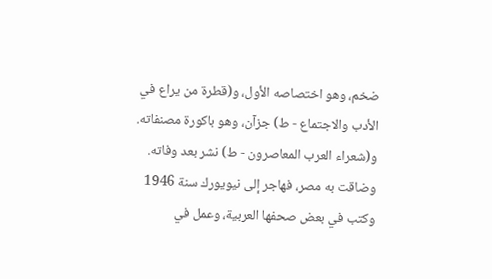ضخم، وهو اختصاصه الأول، و(قطرة من يراع في الأدب والاجتماع - ط) جزآن، وهو باكورة مصنفاته. و(شعراء العرب المعاصرون - ط) نشر بعد وفاته. وضاقت به مصر، فهاجر إلى نيويورك سنة 1946 وكتب في بعض صحفها العربية، وعمل في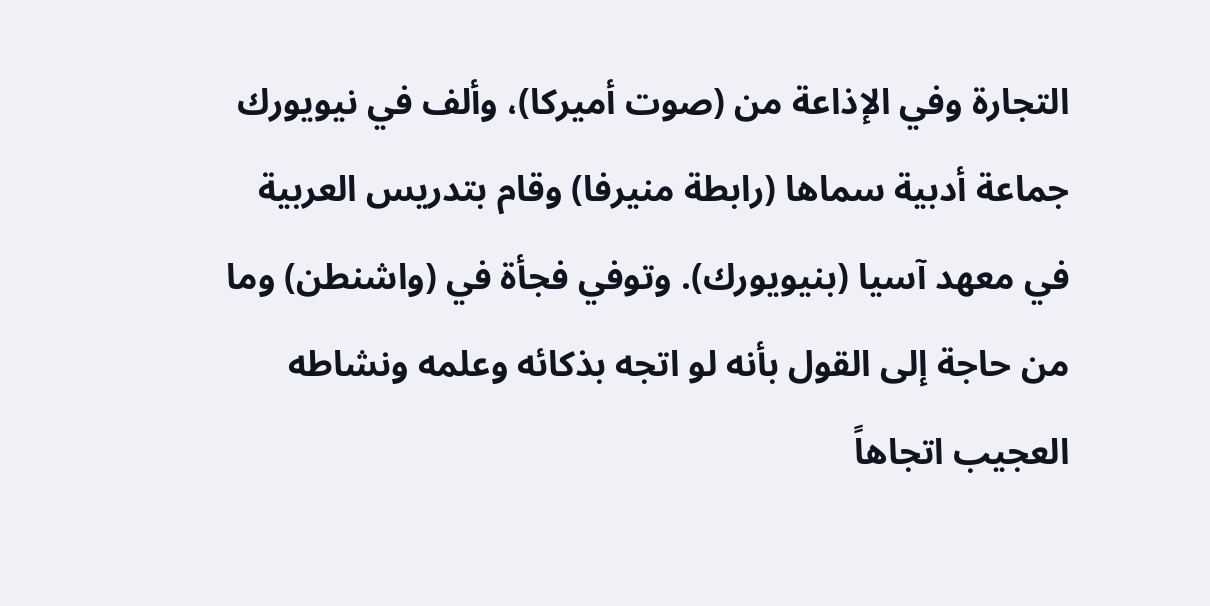التجارة وفي الإذاعة من (صوت أميركا)، وألف في نيويورك جماعة أدبية سماها (رابطة منيرفا) وقام بتدريس العربية في معهد آسيا (بنيويورك). وتوفي فجأة في (واشنطن) وما من حاجة إلى القول بأنه لو اتجه بذكائه وعلمه ونشاطه العجيب اتجاهاً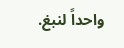واحداً لنبغ.